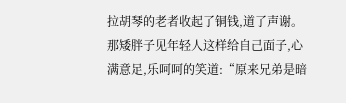拉胡琴的老者收起了铜钱,道了声谢。
那矮胖子见年轻人这样给自己面子,心满意足,乐呵呵的笑道:“原来兄弟是暗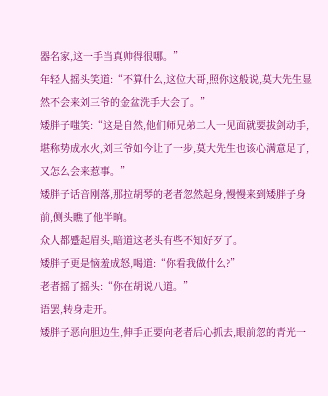器名家,这一手当真帅得很哪。”
年轻人摇头笑道:“不算什么,这位大哥,照你这般说,莫大先生显然不会来刘三爷的金盆洗手大会了。”
矮胖子嗤笑:“这是自然,他们师兄弟二人一见面就要拔剑动手,堪称势成水火,刘三爷如今让了一步,莫大先生也该心满意足了,又怎么会来惹事。”
矮胖子话音刚落,那拉胡琴的老者忽然起身,慢慢来到矮胖子身前,侧头瞧了他半晌。
众人都蹙起眉头,暗道这老头有些不知好歹了。
矮胖子更是恼羞成怒,喝道:“你看我做什么?”
老者摇了摇头:“你在胡说八道。”
语罢,转身走开。
矮胖子恶向胆边生,伸手正要向老者后心抓去,眼前忽的青光一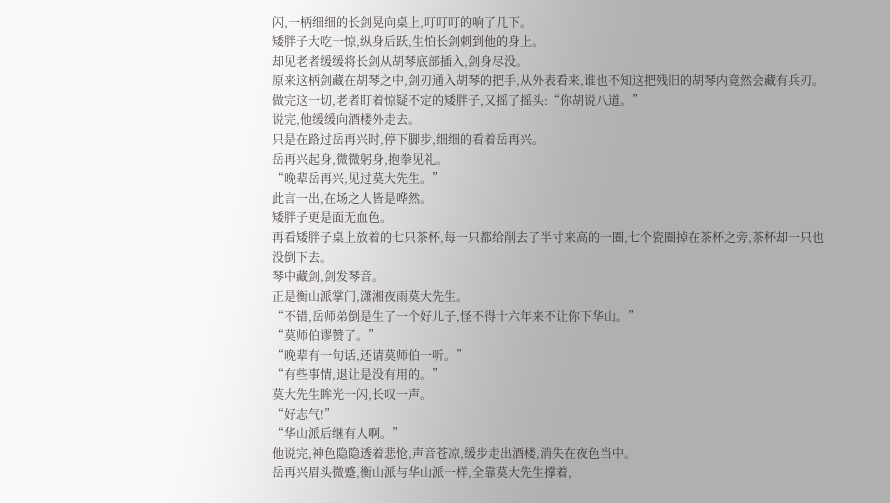闪,一柄细细的长剑晃向桌上,叮叮叮的响了几下。
矮胖子大吃一惊,纵身后跃,生怕长剑刺到他的身上。
却见老者缓缓将长剑从胡琴底部插入,剑身尽没。
原来这柄剑藏在胡琴之中,剑刃通入胡琴的把手,从外表看来,谁也不知这把残旧的胡琴内竟然会藏有兵刃。
做完这一切,老者盯着惊疑不定的矮胖子,又摇了摇头:“你胡说八道。”
说完,他缓缓向酒楼外走去。
只是在路过岳再兴时,停下脚步,细细的看着岳再兴。
岳再兴起身,微微躬身,抱拳见礼。
“晚辈岳再兴,见过莫大先生。”
此言一出,在场之人皆是哗然。
矮胖子更是面无血色。
再看矮胖子桌上放着的七只茶杯,每一只都给削去了半寸来高的一圈,七个瓷圈掉在茶杯之旁,茶杯却一只也没倒下去。
琴中藏剑,剑发琴音。
正是衡山派掌门,潇湘夜雨莫大先生。
“不错,岳师弟倒是生了一个好儿子,怪不得十六年来不让你下华山。”
“莫师伯谬赞了。”
“晚辈有一句话,还请莫师伯一听。”
“有些事情,退让是没有用的。”
莫大先生眸光一闪,长叹一声。
“好志气!”
“华山派后继有人啊。”
他说完,神色隐隐透着悲怆,声音苍凉,缓步走出酒楼,消失在夜色当中。
岳再兴眉头微蹙,衡山派与华山派一样,全靠莫大先生撑着,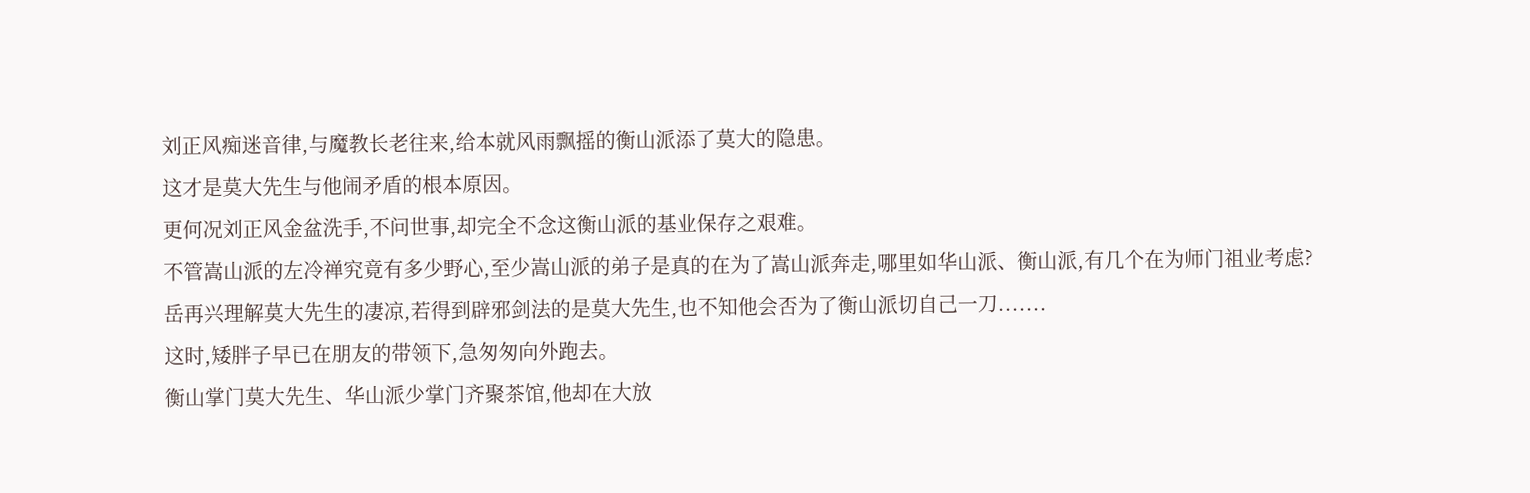刘正风痴迷音律,与魔教长老往来,给本就风雨飘摇的衡山派添了莫大的隐患。
这才是莫大先生与他闹矛盾的根本原因。
更何况刘正风金盆洗手,不问世事,却完全不念这衡山派的基业保存之艰难。
不管嵩山派的左冷禅究竟有多少野心,至少嵩山派的弟子是真的在为了嵩山派奔走,哪里如华山派、衡山派,有几个在为师门祖业考虑?
岳再兴理解莫大先生的凄凉,若得到辟邪剑法的是莫大先生,也不知他会否为了衡山派切自己一刀.......
这时,矮胖子早已在朋友的带领下,急匆匆向外跑去。
衡山掌门莫大先生、华山派少掌门齐聚茶馆,他却在大放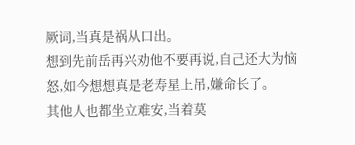厥词,当真是祸从口出。
想到先前岳再兴劝他不要再说,自己还大为恼怒,如今想想真是老寿星上吊,嫌命长了。
其他人也都坐立难安,当着莫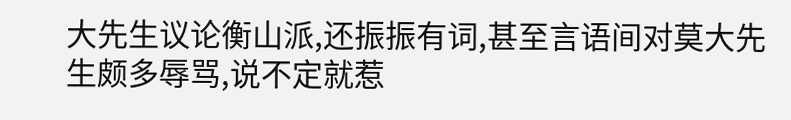大先生议论衡山派,还振振有词,甚至言语间对莫大先生颇多辱骂,说不定就惹